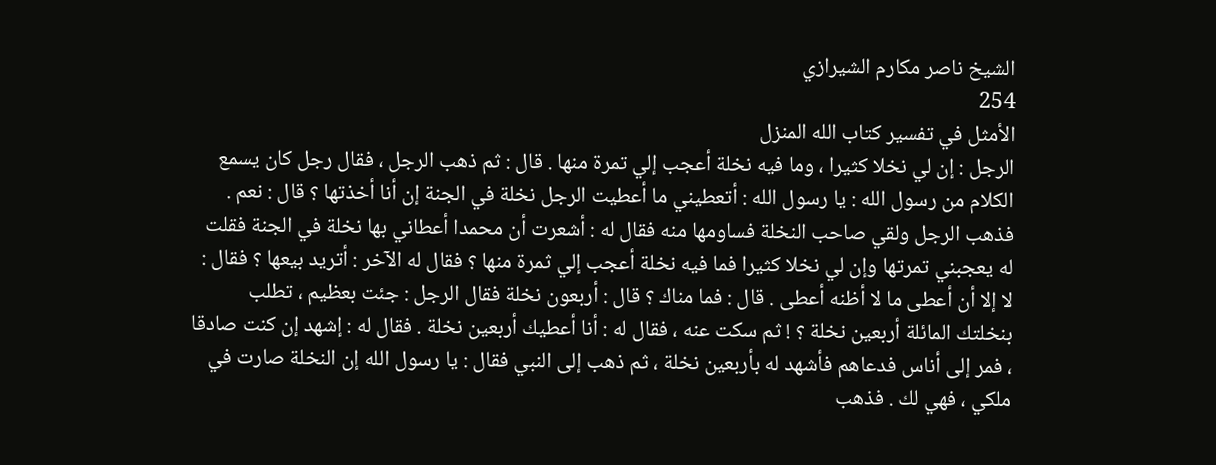الشيخ ناصر مكارم الشيرازي
254
الأمثل في تفسير كتاب الله المنزل
الرجل : إن لي نخلا كثيرا ، وما فيه نخلة أعجب إلي تمرة منها . قال : ثم ذهب الرجل ، فقال رجل كان يسمع الكلام من رسول الله : يا رسول الله : أتعطيني ما أعطيت الرجل نخلة في الجنة إن أنا أخذتها ؟ قال : نعم . فذهب الرجل ولقي صاحب النخلة فساومها منه فقال له : أشعرت أن محمدا أعطاني بها نخلة في الجنة فقلت له يعجبني تمرتها وإن لي نخلا كثيرا فما فيه نخلة أعجب إلي ثمرة منها ؟ فقال له الآخر : أتريد بيعها ؟ فقال : لا إلا أن أعطى ما لا أظنه أعطى . قال : فما مناك ؟ قال : أربعون نخلة فقال الرجل : جئت بعظيم ، تطلب بنخلتك المائلة أربعين نخلة ؟ ! ثم سكت عنه ، فقال له : أنا أعطيك أربعين نخلة . فقال له : إشهد إن كنت صادقا ، فمر إلى أناس فدعاهم فأشهد له بأربعين نخلة ، ثم ذهب إلى النبي فقال : يا رسول الله إن النخلة صارت في ملكي ، فهي لك . فذهب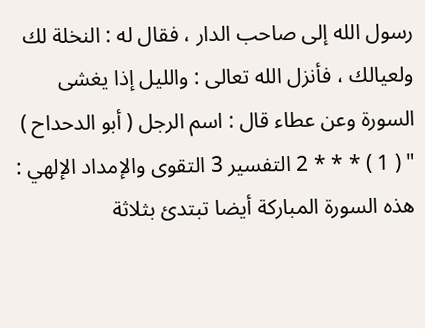رسول الله إلى صاحب الدار ، فقال له : النخلة لك ولعيالك ، فأنزل الله تعالى : والليل إذا يغشى السورة وعن عطاء قال : اسم الرجل ( أبو الدحداح ) " ( 1 ) * * * 2 التفسير 3 التقوى والإمداد الإلهي : هذه السورة المباركة أيضا تبتدئ بثلاثة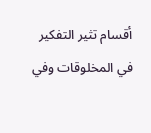أقسام تثير التفكير في المخلوقات وفي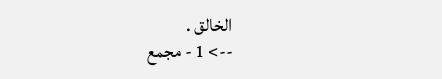الخالق .
--> 1 - مجمع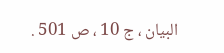البيان ، ج 10 ، ص 501 .